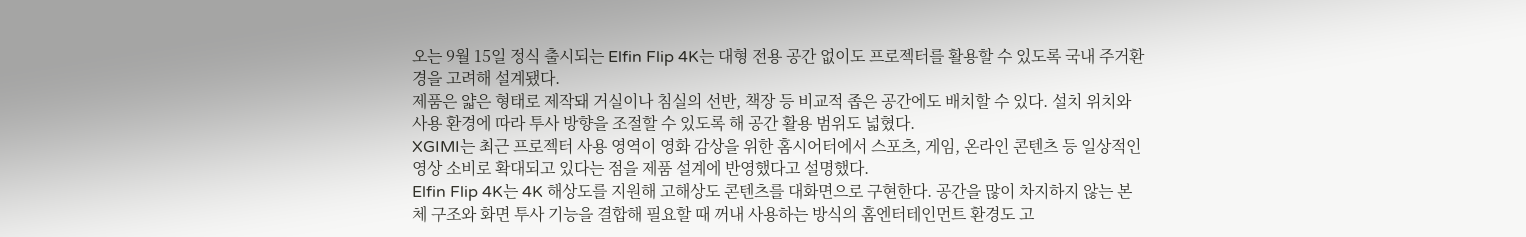오는 9월 15일 정식 출시되는 Elfin Flip 4K는 대형 전용 공간 없이도 프로젝터를 활용할 수 있도록 국내 주거환경을 고려해 설계됐다.
제품은 얇은 형태로 제작돼 거실이나 침실의 선반, 책장 등 비교적 좁은 공간에도 배치할 수 있다. 설치 위치와 사용 환경에 따라 투사 방향을 조절할 수 있도록 해 공간 활용 범위도 넓혔다.
XGIMI는 최근 프로젝터 사용 영역이 영화 감상을 위한 홈시어터에서 스포츠, 게임, 온라인 콘텐츠 등 일상적인 영상 소비로 확대되고 있다는 점을 제품 설계에 반영했다고 설명했다.
Elfin Flip 4K는 4K 해상도를 지원해 고해상도 콘텐츠를 대화면으로 구현한다. 공간을 많이 차지하지 않는 본체 구조와 화면 투사 기능을 결합해 필요할 때 꺼내 사용하는 방식의 홈엔터테인먼트 환경도 고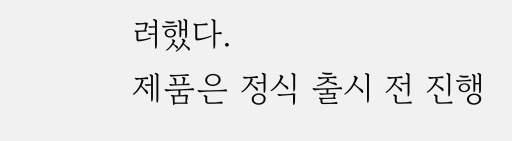려했다.
제품은 정식 출시 전 진행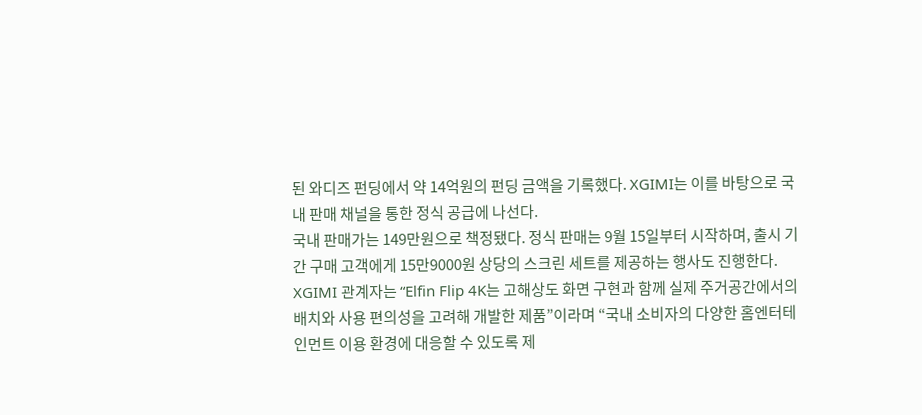된 와디즈 펀딩에서 약 14억원의 펀딩 금액을 기록했다. XGIMI는 이를 바탕으로 국내 판매 채널을 통한 정식 공급에 나선다.
국내 판매가는 149만원으로 책정됐다. 정식 판매는 9월 15일부터 시작하며, 출시 기간 구매 고객에게 15만9000원 상당의 스크린 세트를 제공하는 행사도 진행한다.
XGIMI 관계자는 “Elfin Flip 4K는 고해상도 화면 구현과 함께 실제 주거공간에서의 배치와 사용 편의성을 고려해 개발한 제품”이라며 “국내 소비자의 다양한 홈엔터테인먼트 이용 환경에 대응할 수 있도록 제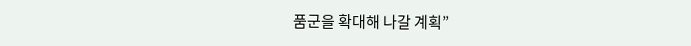품군을 확대해 나갈 계획”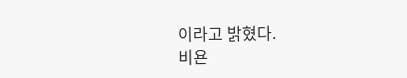이라고 밝혔다.
비욘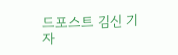드포스트 김신 기자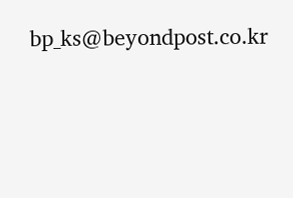bp_ks@beyondpost.co.kr